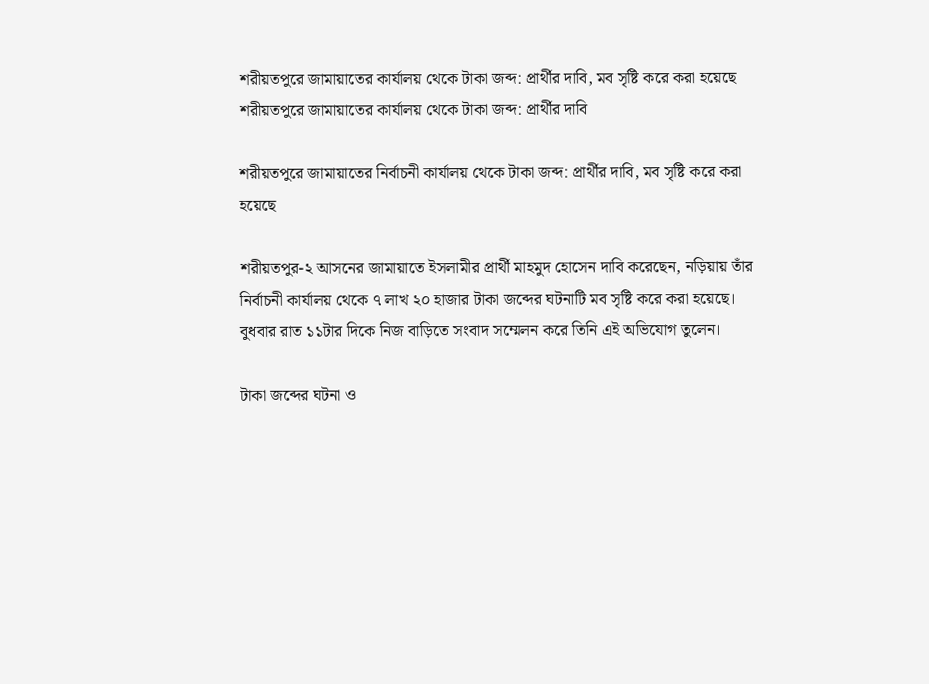শরীয়তপুরে জামায়াতের কার্যালয় থেকে টাকা জব্দ: প্রার্থীর দাবি, মব সৃষ্টি করে করা হয়েছে
শরীয়তপুরে জামায়াতের কার্যালয় থেকে টাকা জব্দ: প্রার্থীর দাবি

শরীয়তপুরে জামায়াতের নির্বাচনী কার্যালয় থেকে টাকা জব্দ: প্রার্থীর দাবি, মব সৃষ্টি করে করা হয়েছে

শরীয়তপুর-২ আসনের জামায়াতে ইসলামীর প্রার্থী মাহমুদ হোসেন দাবি করেছেন, নড়িয়ায় তাঁর নির্বাচনী কার্যালয় থেকে ৭ লাখ ২০ হাজার টাকা জব্দের ঘটনাটি মব সৃষ্টি করে করা হয়েছে। বুধবার রাত ১১টার দিকে নিজ বাড়িতে সংবাদ সম্মেলন করে তিনি এই অভিযোগ তুলেন।

টাকা জব্দের ঘটনা ও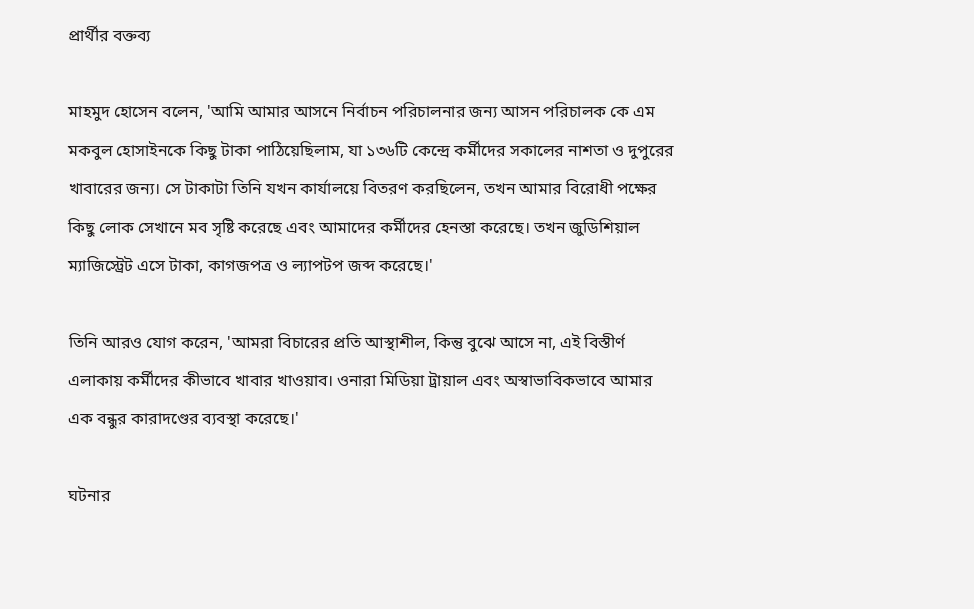প্রার্থীর বক্তব্য

মাহমুদ হোসেন বলেন, 'আমি আমার আসনে নির্বাচন পরিচালনার জন্য আসন পরিচালক কে এম মকবুল হোসাইনকে কিছু টাকা পাঠিয়েছিলাম, যা ১৩৬টি কেন্দ্রে কর্মীদের সকালের নাশতা ও দুপুরের খাবারের জন্য। সে টাকাটা তিনি যখন কার্যালয়ে বিতরণ করছিলেন, তখন আমার বিরোধী পক্ষের কিছু লোক সেখানে মব সৃষ্টি করেছে এবং আমাদের কর্মীদের হেনস্তা করেছে। তখন জুডিশিয়াল ম্যাজিস্ট্রেট এসে টাকা, কাগজপত্র ও ল্যাপটপ জব্দ করেছে।'

তিনি আরও যোগ করেন, 'আমরা বিচারের প্রতি আস্থাশীল, কিন্তু বুঝে আসে না, এই বিস্তীর্ণ এলাকায় কর্মীদের কীভাবে খাবার খাওয়াব। ওনারা মিডিয়া ট্রায়াল এবং অস্বাভাবিকভাবে আমার এক বন্ধুর কারাদণ্ডের ব্যবস্থা করেছে।'

ঘটনার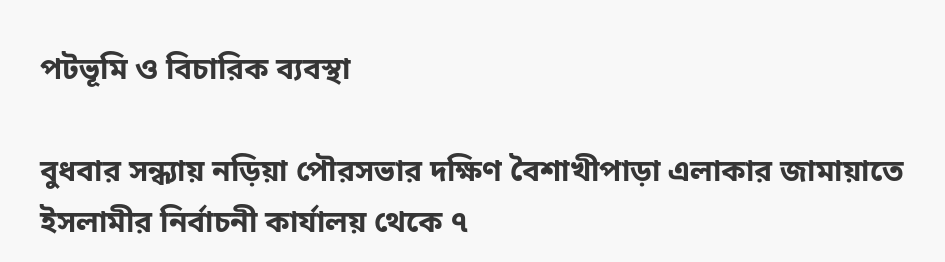পটভূমি ও বিচারিক ব্যবস্থা

বুধবার সন্ধ্যায় নড়িয়া পৌরসভার দক্ষিণ বৈশাখীপাড়া এলাকার জামায়াতে ইসলামীর নির্বাচনী কার্যালয় থেকে ৭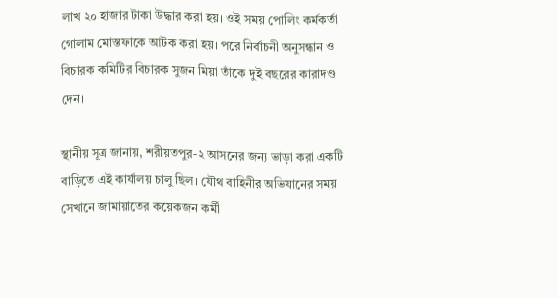লাখ ২০ হাজার টাকা উদ্ধার করা হয়। ওই সময় পোলিং কর্মকর্তা গোলাম মোস্তফাকে আটক করা হয়। পরে নির্বাচনী অনুসন্ধান ও বিচারক কমিটির বিচারক সুজন মিয়া তাঁকে দুই বছরের কারাদণ্ড দেন।

স্থানীয় সূত্র জানায়, শরীয়তপুর-২ আসনের জন্য ভাড়া করা একটি বাড়িতে এই কার্যালয় চালু ছিল। যৌথ বাহিনীর অভিযানের সময় সেখানে জামায়াতের কয়েকজন কর্মী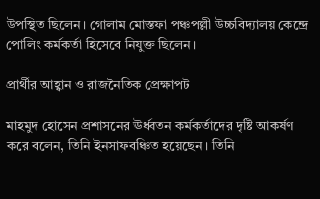উপস্থিত ছিলেন। গোলাম মোস্তফা পঞ্চপল্লী উচ্চবিদ্যালয় কেন্দ্রে পোলিং কর্মকর্তা হিসেবে নিযুক্ত ছিলেন।

প্রার্থীর আহ্বান ও রাজনৈতিক প্রেক্ষাপট

মাহমুদ হোসেন প্রশাসনের ঊর্ধ্বতন কর্মকর্তাদের দৃষ্টি আকর্ষণ করে বলেন, তিনি ইনসাফবঞ্চিত হয়েছেন। তিনি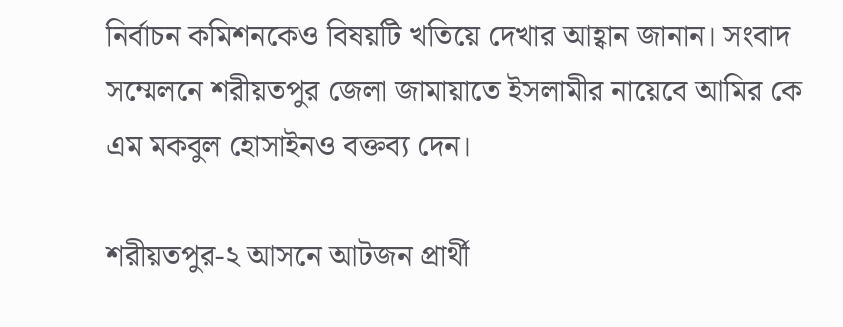নির্বাচন কমিশনকেও বিষয়টি খতিয়ে দেখার আহ্বান জানান। সংবাদ সম্মেলনে শরীয়তপুর জেলা জামায়াতে ইসলামীর নায়েবে আমির কে এম মকবুল হোসাইনও বক্তব্য দেন।

শরীয়তপুর-২ আসনে আটজন প্রার্থী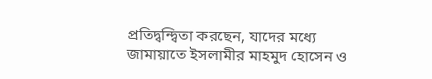প্রতিদ্বন্দ্বিতা করছেন, যাদের মধ্যে জামায়াতে ইসলামীর মাহমুদ হোসেন ও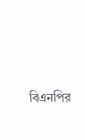বিএনপির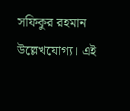সফিকুর রহমান উল্লেখযোগ্য। এই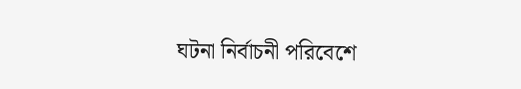ঘটনা নির্বাচনী পরিবেশে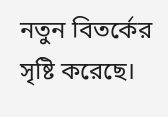নতুন বিতর্কের সৃষ্টি করেছে।